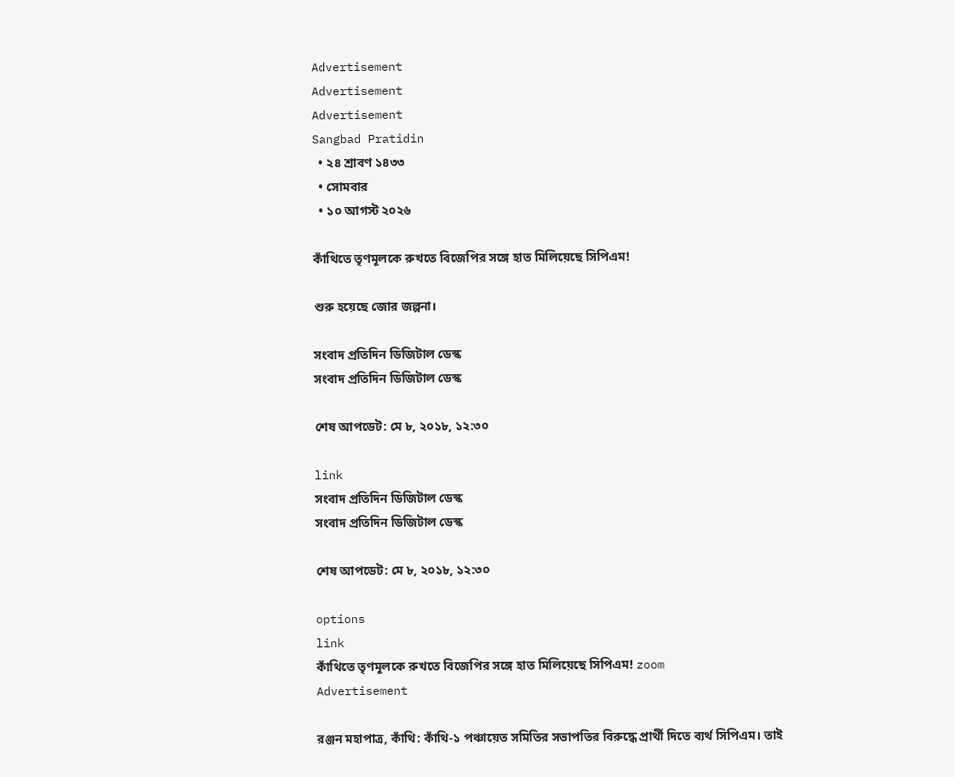Advertisement
Advertisement
Advertisement
Sangbad Pratidin
  • ২৪ শ্রাবণ ১৪৩৩
  • সোমবার
  • ১০ আগস্ট ২০২৬

কাঁথিতে তৃণমূলকে রুখতে বিজেপির সঙ্গে হাত মিলিয়েছে সিপিএম!

শুরু হয়েছে জোর জল্পনা।

সংবাদ প্রতিদিন ডিজিটাল ডেস্ক
সংবাদ প্রতিদিন ডিজিটাল ডেস্ক

শেষ আপডেট: মে ৮, ২০১৮, ১২:৩০

link
সংবাদ প্রতিদিন ডিজিটাল ডেস্ক
সংবাদ প্রতিদিন ডিজিটাল ডেস্ক

শেষ আপডেট: মে ৮, ২০১৮, ১২:৩০

options
link
কাঁথিতে তৃণমূলকে রুখতে বিজেপির সঙ্গে হাত মিলিয়েছে সিপিএম! zoom
Advertisement

রঞ্জন মহাপাত্র, কাঁথি: কাঁথি-১ পঞ্চায়েত সমিতির সভাপতির বিরুদ্ধে প্রার্থী দিতে ব্যর্থ সিপিএম। তাই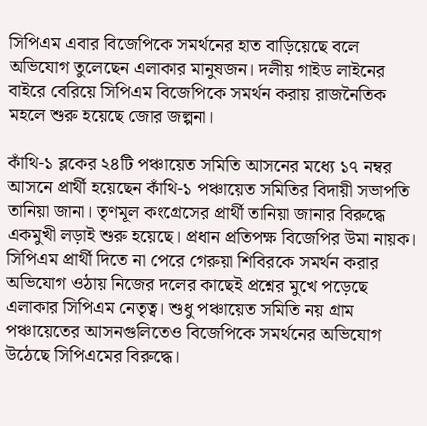সিপিএম এবার বিজেপিকে সমর্থনের হাত বাড়িয়েছে বলে অভিযোগ তুলেছেন এলাকার মানুষজন। দলীয় গাইড লাইনের বাইরে বেরিয়ে সিপিএম বিজেপিকে সমর্থন করায় রাজনৈতিক মহলে শুরু হয়েছে জোর জল্পনা।

কাঁথি-১ ব্লকের ২৪টি পঞ্চায়েত সমিতি আসনের মধ্যে ১৭ নম্বর আসনে প্রার্থী হয়েছেন কাঁথি-১ পঞ্চায়েত সমিতির বিদায়ী সভাপতি তানিয়া জানা। তৃণমূল কংগ্রেসের প্রার্থী তানিয়া জানার বিরুদ্ধে একমুখী লড়াই শুরু হয়েছে। প্রধান প্রতিপক্ষ বিজেপির উমা নায়ক। সিপিএম প্রার্থী দিতে না পেরে গেরুয়া শিবিরকে সমর্থন করার অভিযোগ ওঠায় নিজের দলের কাছেই প্রশ্নের মুখে পড়েছে এলাকার সিপিএম নেতৃত্ব। শুধু পঞ্চায়েত সমিতি নয় গ্রাম পঞ্চায়েতের আসনগুলিতেও বিজেপিকে সমর্থনের অভিযোগ উঠেছে সিপিএমের বিরুদ্ধে।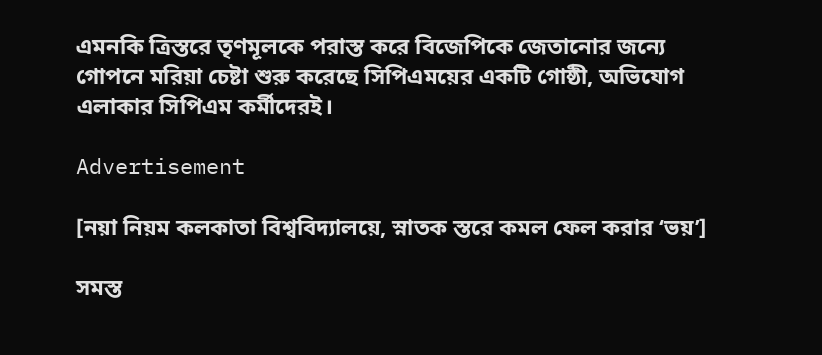এমনকি ত্রিস্তরে তৃণমূলকে পরাস্ত করে বিজেপিকে জেতানোর জন্যে গোপনে মরিয়া চেষ্টা শুরু করেছে সিপিএময়ের একটি গোষ্ঠী, অভিযোগ এলাকার সিপিএম কর্মীদেরই।

Advertisement

[নয়া নিয়ম কলকাতা বিশ্ববিদ্যালয়ে, স্নাতক স্তরে কমল ফেল করার ‘ভয়’]

সমস্ত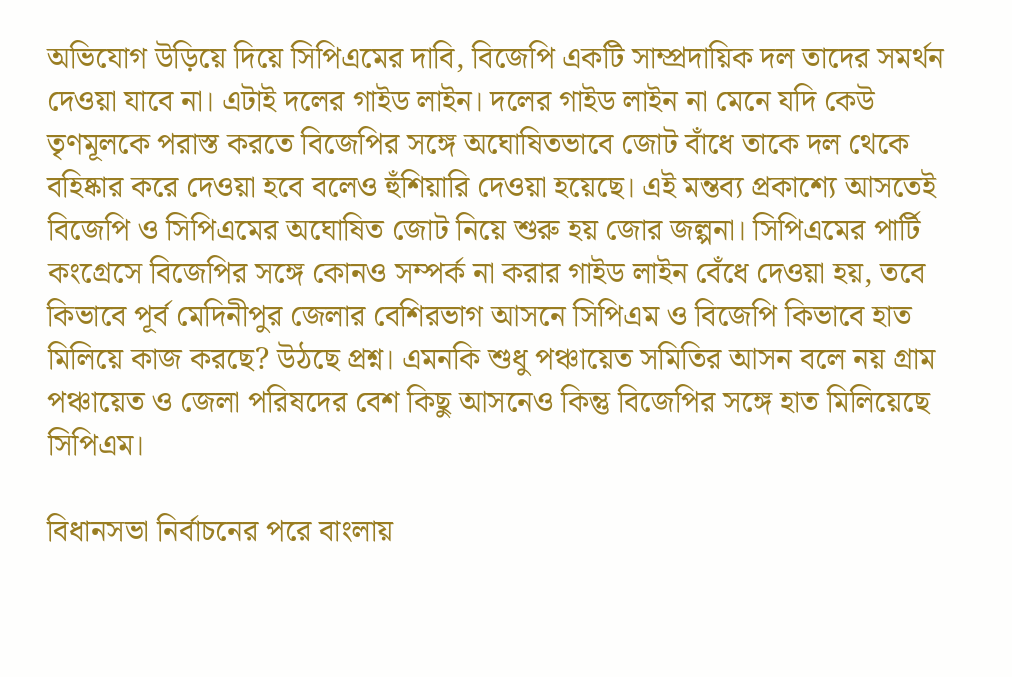অভিযোগ উড়িয়ে দিয়ে সিপিএমের দাবি, বিজেপি একটি সাম্প্রদায়িক দল তাদের সমর্থন দেওয়া যাবে না। এটাই দলের গাইড লাইন। দলের গাইড লাইন না মেনে যদি কেউ তৃণমূলকে পরাস্ত করতে বিজেপির সঙ্গে অঘোষিতভাবে জোট বাঁধে তাকে দল থেকে বহিষ্কার করে দেওয়া হবে বলেও হুঁশিয়ারি দেওয়া হয়েছে। এই মন্তব্য প্রকাশ্যে আসতেই বিজেপি ও সিপিএমের অঘোষিত জোট নিয়ে শুরু হয় জোর জল্পনা। সিপিএমের পার্টি কংগ্রেসে বিজেপির সঙ্গে কোনও সম্পর্ক না করার গাইড লাইন বেঁধে দেওয়া হয়, তবে কিভাবে পূর্ব মেদিনীপুর জেলার বেশিরভাগ আসনে সিপিএম ও বিজেপি কিভাবে হাত মিলিয়ে কাজ করছে? উঠছে প্রশ্ন। এমনকি শুধু পঞ্চায়েত সমিতির আসন বলে নয় গ্রাম পঞ্চায়েত ও জেলা পরিষদের বেশ কিছু আসনেও কিন্তু বিজেপির সঙ্গে হাত মিলিয়েছে সিপিএম।

বিধানসভা নির্বাচনের পরে বাংলায়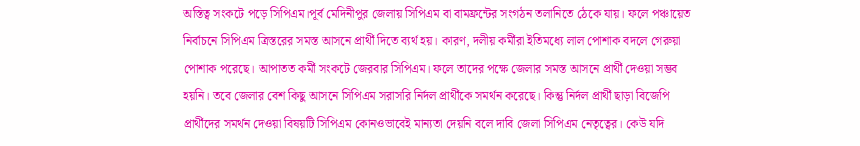অস্তিত্ব সংকটে পড়ে সিপিএম।পূর্ব মেদিনীপুর জেলায় সিপিএম বা বামফ্রন্টের সংগঠন তলানিতে ঠেকে যায়। ফলে পঞ্চায়েত নির্বাচনে সিপিএম ত্রিস্তরের সমস্ত আসনে প্রার্থী দিতে ব্যর্থ হয়। কারণ, দলীয় কর্মীরা ইতিমধ্যে লাল পোশাক বদলে গেরুয়া পোশাক পরেছে। আপাতত কর্মী সংকটে জেরবার সিপিএম। ফলে তাদের পক্ষে জেলার সমস্ত আসনে প্রার্থী দেওয়া সম্ভব হয়নি। তবে জেলার বেশ কিছু আসনে সিপিএম সরাসরি নির্দল প্রার্থীকে সমর্থন করেছে। কিন্তু নির্দল প্রার্থী ছাড়া বিজেপি প্রার্থীদের সমর্থন দেওয়া বিষয়টি সিপিএম কোনওভাবেই মান্যতা দেয়নি বলে দাবি জেলা সিপিএম নেতৃত্বের। কেউ যদি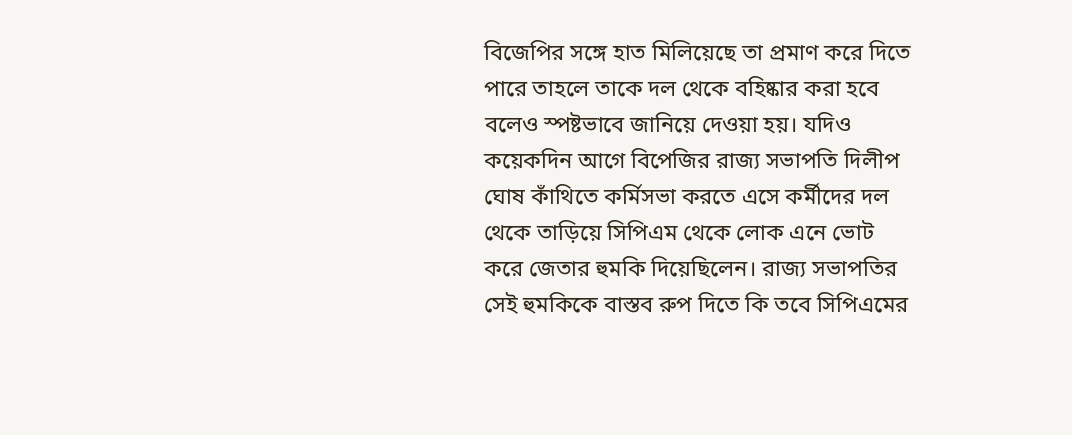বিজেপির সঙ্গে হাত মিলিয়েছে তা প্রমাণ করে দিতে পারে তাহলে তাকে দল থেকে বহিষ্কার করা হবে বলেও স্পষ্টভাবে জানিয়ে দেওয়া হয়। যদিও কয়েকদিন আগে বিপেজির রাজ্য সভাপতি দিলীপ ঘোষ কাঁথিতে কর্মিসভা করতে এসে কর্মীদের দল থেকে তাড়িয়ে সিপিএম থেকে লোক এনে ভোট করে জেতার হুমকি দিয়েছিলেন। রাজ্য সভাপতির সেই হুমকিকে বাস্তব রুপ দিতে কি তবে সিপিএমের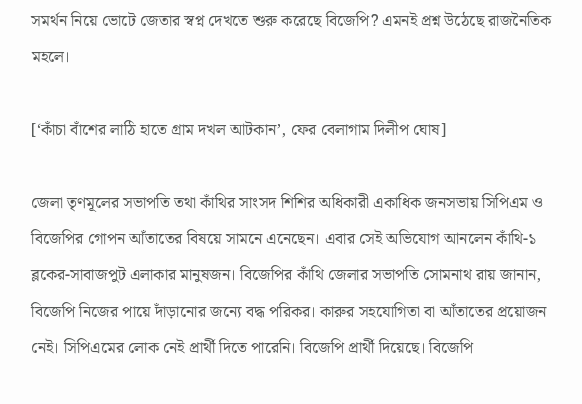সমর্থন নিয়ে ভোটে জেতার স্বপ্ন দেখতে শুরু করেছে বিজেপি? এমনই প্রশ্ন উঠেছে রাজনৈতিক মহলে।

[‘কাঁচা বাঁশের লাঠি হাতে গ্রাম দখল আটকান’, ফের বেলাগাম দিলীপ ঘোষ]

জেলা তৃণমূলের সভাপতি তথা কাঁথির সাংসদ শিশির অধিকারী একাধিক জনসভায় সিপিএম ও বিজেপির গোপন আঁতাতের বিষয়ে সামনে এনেছেন। এবার সেই অভিযোগ আনলেন কাঁথি-১ ব্লকের-সাবাজপুট এলাকার মানুষজন। বিজেপির কাঁথি জেলার সভাপতি সোমনাথ রায় জানান, বিজেপি নিজের পায়ে দাঁড়ানোর জন্যে বদ্ধ পরিকর। কারুর সহযোগিতা বা আঁতাতের প্রয়োজন নেই। সিপিএমের লোক নেই প্রার্থী দিতে পারেনি। বিজেপি প্রার্থী দিয়েছে। বিজেপি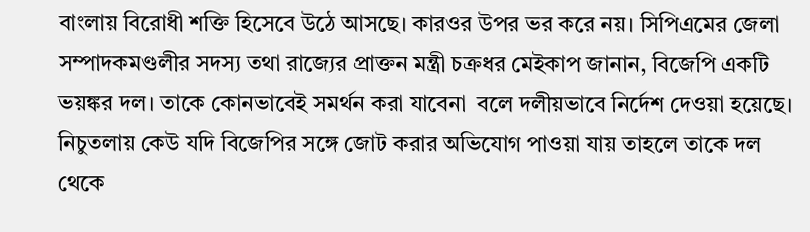বাংলায় বিরোধী শক্তি হিসেবে উঠে আসছে। কারওর উপর ভর করে নয়। সিপিএমের জেলা সম্পাদকমণ্ডলীর সদস্য তথা রাজ্যের প্রাক্তন মন্ত্রী চক্রধর মেইকাপ জানান, বিজেপি একটি ভয়ঙ্কর দল। তাকে কোনভাবেই সমর্থন করা যাবেনা  বলে দলীয়ভাবে নির্দেশ দেওয়া হয়েছে। নিচুতলায় কেউ যদি বিজেপির সঙ্গে জোট করার অভিযোগ পাওয়া যায় তাহলে তাকে দল থেকে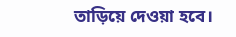তাড়িয়ে দেওয়া হবে।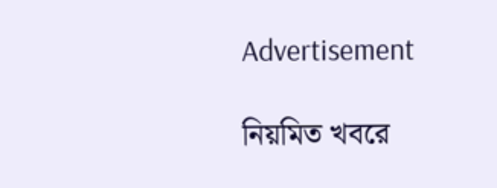Advertisement

নিয়মিত খবরে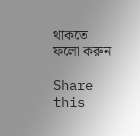থাকতে ফলো করুন

Share this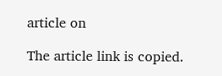article on

The article link is copied.